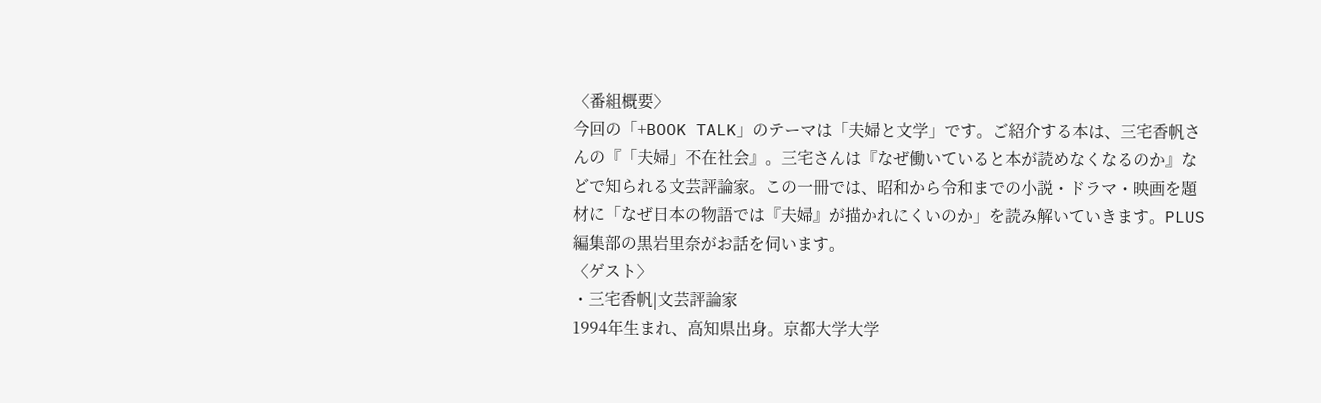〈番組概要〉
今回の「+BOOK TALK」のテーマは「夫婦と文学」です。ご紹介する本は、三宅香帆さんの『「夫婦」不在社会』。三宅さんは『なぜ働いていると本が読めなくなるのか』などで知られる文芸評論家。この一冊では、昭和から令和までの小説・ドラマ・映画を題材に「なぜ日本の物語では『夫婦』が描かれにくいのか」を読み解いていきます。PLUS編集部の黒岩里奈がお話を伺います。
〈ゲスト〉
・三宅香帆|文芸評論家
1994年生まれ、高知県出身。京都大学大学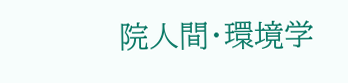院人間・環境学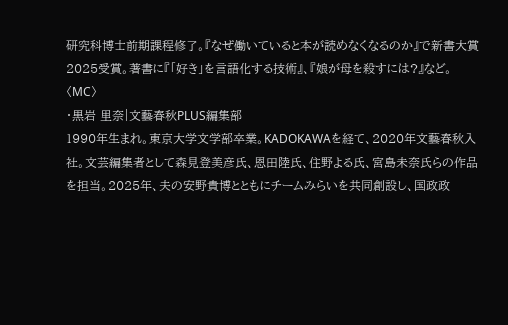研究科博士前期課程修了。『なぜ働いていると本が読めなくなるのか』で新書大賞2025受賞。著書に『「好き」を言語化する技術』、『娘が母を殺すには?』など。
〈MC〉
・黒岩 里奈|文藝春秋PLUS編集部
1990年生まれ。東京大学文学部卒業。KADOKAWAを経て、2020年文藝春秋入社。文芸編集者として森見登美彦氏、恩田陸氏、住野よる氏、宮島未奈氏らの作品を担当。2025年、夫の安野貴博とともにチームみらいを共同創設し、国政政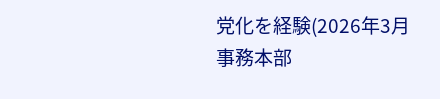党化を経験(2026年3月事務本部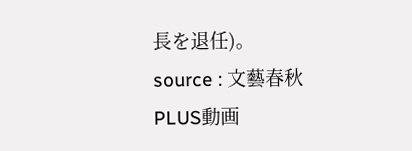長を退任)。
source : 文藝春秋 PLUS動画